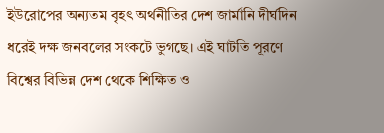ইউরোপের অন্যতম বৃহৎ অর্থনীতির দেশ জার্মানি দীর্ঘদিন ধরেই দক্ষ জনবলের সংকটে ভুগছে। এই ঘাটতি পূরণে বিশ্বের বিভিন্ন দেশ থেকে শিক্ষিত ও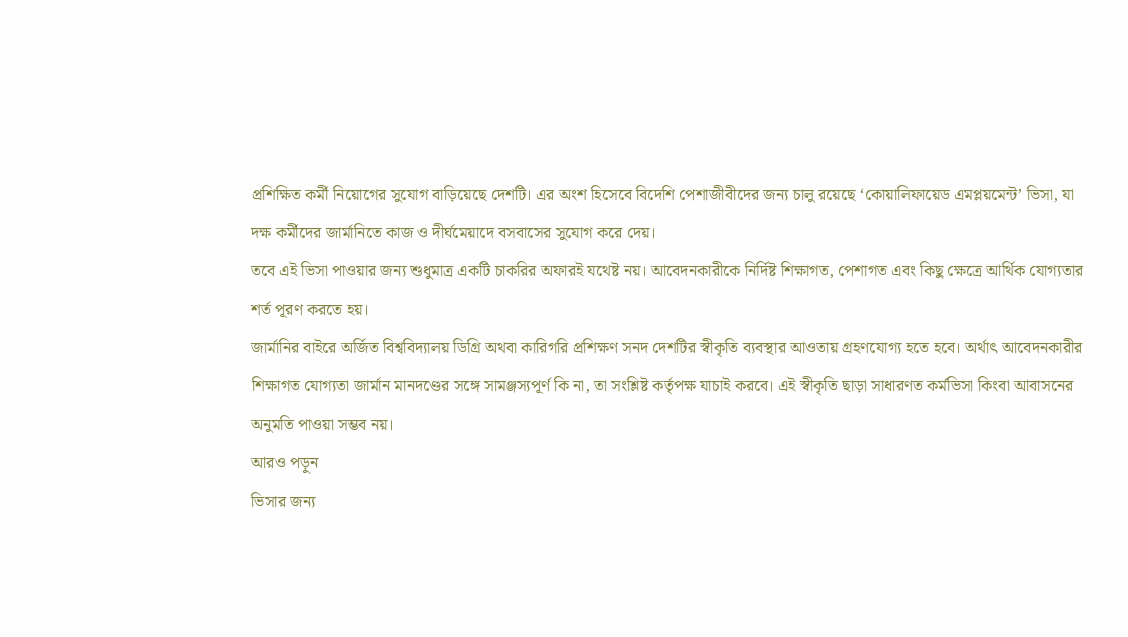প্রশিক্ষিত কর্মী নিয়োগের সুযোগ বাড়িয়েছে দেশটি। এর অংশ হিসেবে বিদেশি পেশাজীবীদের জন্য চালু রয়েছে ‘কোয়ালিফায়েড এমপ্লয়মেন্ট’ ভিসা, যা দক্ষ কর্মীদের জার্মানিতে কাজ ও দীর্ঘমেয়াদে বসবাসের সুযোগ করে দেয়।
তবে এই ভিসা পাওয়ার জন্য শুধুমাত্র একটি চাকরির অফারই যথেষ্ট নয়। আবেদনকারীকে নির্দিষ্ট শিক্ষাগত, পেশাগত এবং কিছু ক্ষেত্রে আর্থিক যোগ্যতার শর্ত পূরণ করতে হয়।
জার্মানির বাইরে অর্জিত বিশ্ববিদ্যালয় ডিগ্রি অথবা কারিগরি প্রশিক্ষণ সনদ দেশটির স্বীকৃতি ব্যবস্থার আওতায় গ্রহণযোগ্য হতে হবে। অর্থাৎ আবেদনকারীর শিক্ষাগত যোগ্যতা জার্মান মানদণ্ডের সঙ্গে সামঞ্জস্যপূর্ণ কি না, তা সংশ্লিষ্ট কর্তৃপক্ষ যাচাই করবে। এই স্বীকৃতি ছাড়া সাধারণত কর্মভিসা কিংবা আবাসনের অনুমতি পাওয়া সম্ভব নয়।
আরও পড়ুন
ভিসার জন্য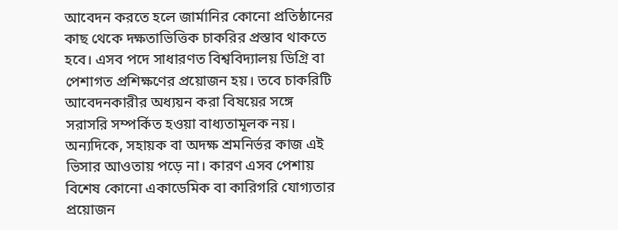আবেদন করতে হলে জার্মানির কোনো প্রতিষ্ঠানের কাছ থেকে দক্ষতাভিত্তিক চাকরির প্রস্তাব থাকতে হবে। এসব পদে সাধারণত বিশ্ববিদ্যালয় ডিগ্রি বা পেশাগত প্রশিক্ষণের প্রয়োজন হয়। তবে চাকরিটি আবেদনকারীর অধ্যয়ন করা বিষয়ের সঙ্গে সরাসরি সম্পর্কিত হওয়া বাধ্যতামূলক নয়।
অন্যদিকে, সহায়ক বা অদক্ষ শ্রমনির্ভর কাজ এই ভিসার আওতায় পড়ে না। কারণ এসব পেশায় বিশেষ কোনো একাডেমিক বা কারিগরি যোগ্যতার প্রয়োজন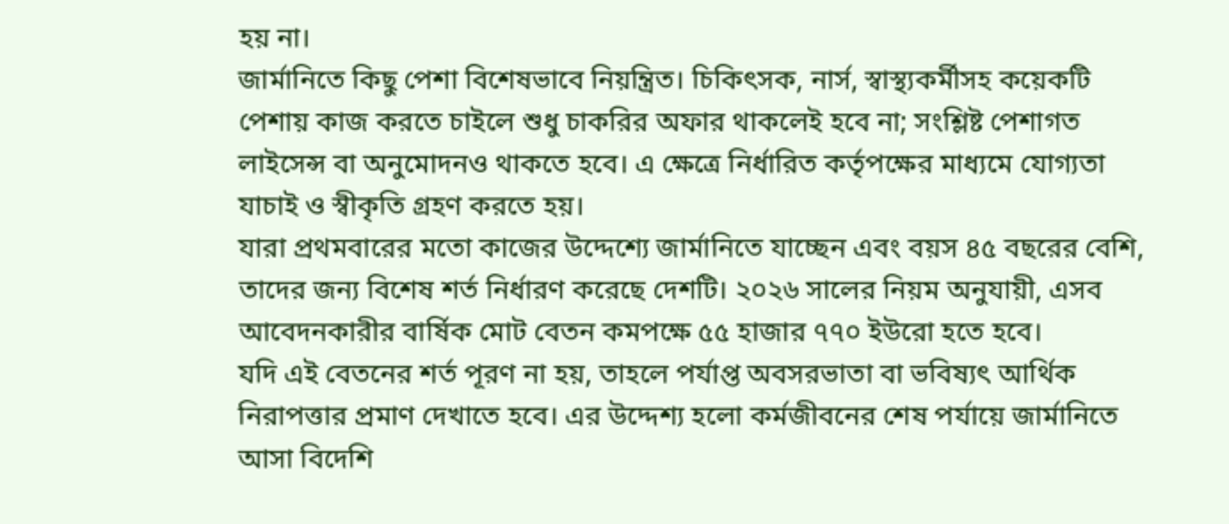হয় না।
জার্মানিতে কিছু পেশা বিশেষভাবে নিয়ন্ত্রিত। চিকিৎসক, নার্স, স্বাস্থ্যকর্মীসহ কয়েকটি পেশায় কাজ করতে চাইলে শুধু চাকরির অফার থাকলেই হবে না; সংশ্লিষ্ট পেশাগত লাইসেন্স বা অনুমোদনও থাকতে হবে। এ ক্ষেত্রে নির্ধারিত কর্তৃপক্ষের মাধ্যমে যোগ্যতা যাচাই ও স্বীকৃতি গ্রহণ করতে হয়।
যারা প্রথমবারের মতো কাজের উদ্দেশ্যে জার্মানিতে যাচ্ছেন এবং বয়স ৪৫ বছরের বেশি, তাদের জন্য বিশেষ শর্ত নির্ধারণ করেছে দেশটি। ২০২৬ সালের নিয়ম অনুযায়ী, এসব আবেদনকারীর বার্ষিক মোট বেতন কমপক্ষে ৫৫ হাজার ৭৭০ ইউরো হতে হবে।
যদি এই বেতনের শর্ত পূরণ না হয়, তাহলে পর্যাপ্ত অবসরভাতা বা ভবিষ্যৎ আর্থিক নিরাপত্তার প্রমাণ দেখাতে হবে। এর উদ্দেশ্য হলো কর্মজীবনের শেষ পর্যায়ে জার্মানিতে আসা বিদেশি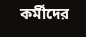কর্মীদের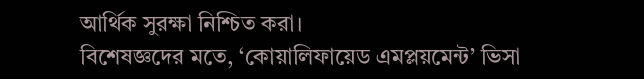আর্থিক সুরক্ষা নিশ্চিত করা।
বিশেষজ্ঞদের মতে, ‘কোয়ালিফায়েড এমপ্লয়মেন্ট’ ভিসা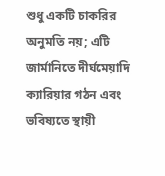শুধু একটি চাকরির অনুমতি নয়; এটি জার্মানিতে দীর্ঘমেয়াদি ক্যারিয়ার গঠন এবং ভবিষ্যতে স্থায়ী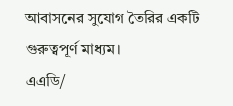আবাসনের সুযোগ তৈরির একটি গুরুত্বপূর্ণ মাধ্যম।
এএডি/